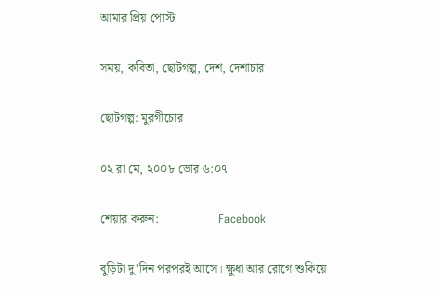আমার প্রিয় পোস্ট

সময়, কবিতা, ছোটগল্প, দেশ, দেশাচার

ছোটগল্প: মুরগীচোর

০২ রা মে, ২০০৮ ভোর ৬:০৭

শেয়ার করুন:                   Facebook

বুড়িটা দু'দিন পরপরই আসে। ক্ষুধা আর রোগে শুকিয়ে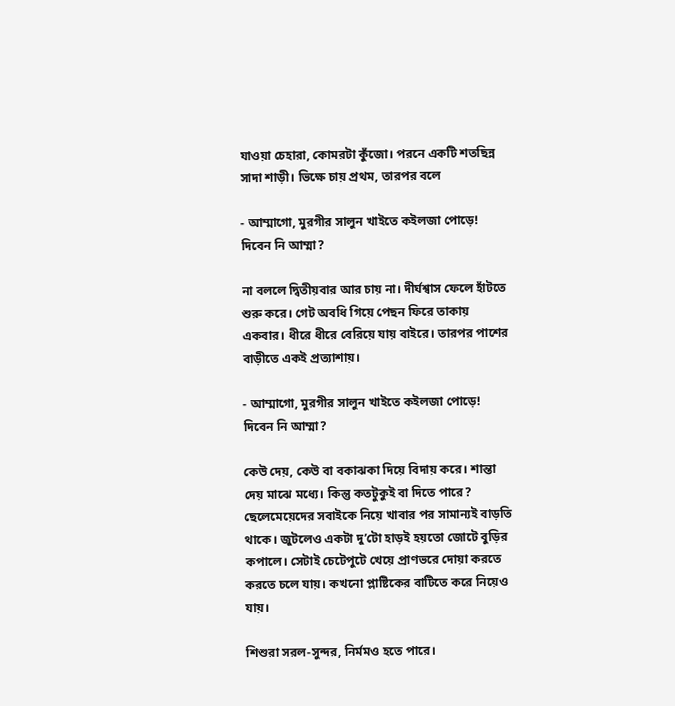যাওয়া চেহারা, কোমরটা কুঁজো। পরনে একটি শতছিন্ন সাদা শাড়ী। ভিক্ষে চায় প্রথম, তারপর বলে

- আম্মাগো, মুরগীর সালুন খাইতে কইলজা পোড়ে! দিবেন নি আম্মা?

না বললে দ্বিতীয়বার আর চায় না। দীর্ঘশ্বাস ফেলে হাঁটতে শুরু করে। গেট অবধি গিয়ে পেছন ফিরে তাকায় একবার। ধীরে ধীরে বেরিয়ে যায় বাইরে। তারপর পাশের বাড়ীতে একই প্রত্যাশায়।

- আম্মাগো, মুরগীর সালুন খাইতে কইলজা পোড়ে! দিবেন নি আম্মা?

কেউ দেয়, কেউ বা বকাঝকা দিয়ে বিদায় করে। শান্তা দেয় মাঝে মধ্যে। কিন্তু কতটুকুই বা দিতে পারে? ছেলেমেয়েদের সবাইকে নিয়ে খাবার পর সামান্যই বাড়তি থাকে। জুটলেও একটা দু’টো হাড়ই হয়তো জোটে বুড়ির কপালে। সেটাই চেটেপুটে খেয়ে প্রাণভরে দোয়া করতে করতে চলে যায়। কখনো প্লাষ্টিকের বাটিতে করে নিয়েও যায়।

শিশুরা সরল-সুন্দর, নির্মমও হতে পারে।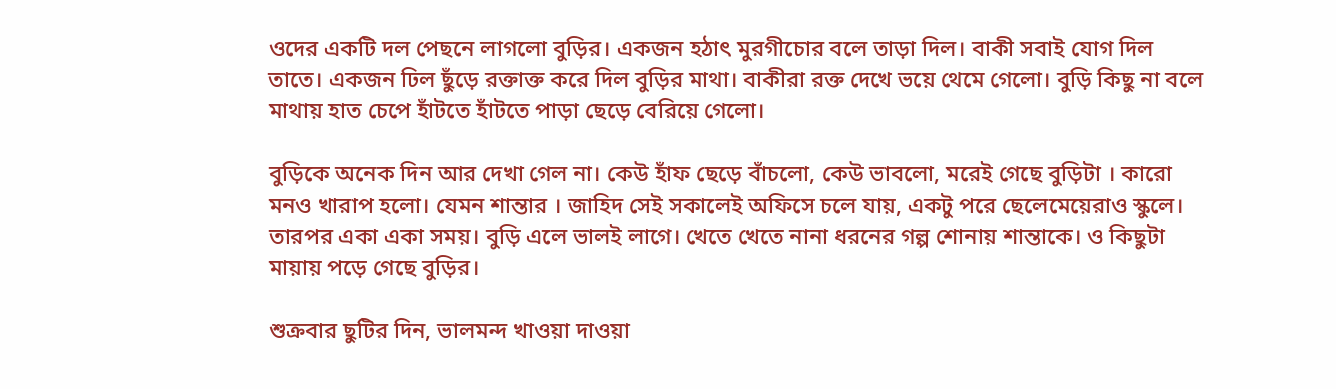ওদের একটি দল পেছনে লাগলো বুড়ির। একজন হঠাৎ মুরগীচোর বলে তাড়া দিল। বাকী সবাই যোগ দিল তাতে। একজন ঢিল ছুঁড়ে রক্তাক্ত করে দিল বুড়ির মাথা। বাকীরা রক্ত দেখে ভয়ে থেমে গেলো। বুড়ি কিছু না বলে মাথায় হাত চেপে হাঁটতে হাঁটতে পাড়া ছেড়ে বেরিয়ে গেলো।

বুড়িকে অনেক দিন আর দেখা গেল না। কেউ হাঁফ ছেড়ে বাঁচলো, কেউ ভাবলো, মরেই গেছে বুড়িটা । কারো মনও খারাপ হলো। যেমন শান্তার । জাহিদ সেই সকালেই অফিসে চলে যায়, একটু পরে ছেলেমেয়েরাও স্কুলে। তারপর একা একা সময়। বুড়ি এলে ভালই লাগে। খেতে খেতে নানা ধরনের গল্প শোনায় শান্তাকে। ও কিছুটা মায়ায় পড়ে গেছে বুড়ির।

শুক্রবার ছুটির দিন, ভালমন্দ খাওয়া দাওয়া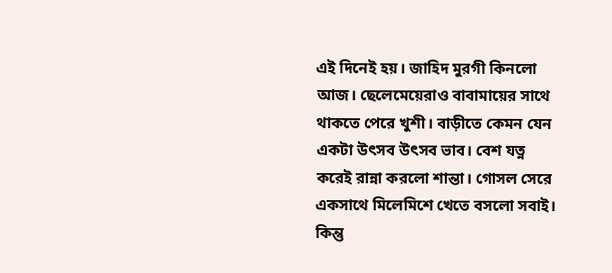এই দিনেই হয়। জাহিদ মুরগী কিনলো আজ। ছেলেমেয়েরাও বাবামায়ের সাথে থাকতে পেরে খুশী। বাড়ীতে কেমন যেন একটা উৎসব উৎসব ভাব। বেশ যত্ন করেই রান্না করলো শান্তা। গোসল সেরে একসাথে মিলেমিশে খেতে বসলো সবাই। কিন্তু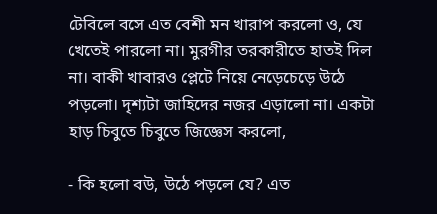টেবিলে বসে এত বেশী মন খারাপ করলো ও, যে খেতেই পারলো না। মুরগীর তরকারীতে হাতই দিল না। বাকী খাবারও প্লেটে নিয়ে নেড়েচেড়ে উঠে পড়লো। দৃশ্যটা জাহিদের নজর এড়ালো না। একটা হাড় চিবুতে চিবুতে জিজ্ঞেস করলো,

- কি হলো বউ, উঠে পড়লে যে? এত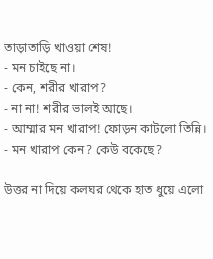তাড়াতাড়ি খাওয়া শেষ!
- মন চাইছে না।
- কেন, শরীর খারাপ?
- না না! শরীর ভালই আছে।
- আম্মার মন খারাপ! ফোড়ন কাটলো তিন্নি।
- মন খারাপ কেন? কেউ বকেছে?

উত্তর না দিয়ে কলঘর থেকে হাত ধুয়ে এলো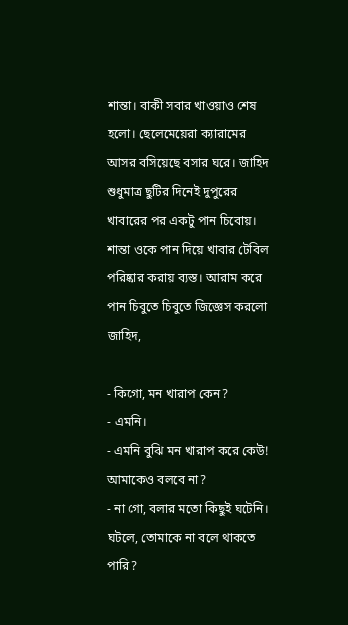শান্তা। বাকী সবার খাওয়াও শেষ হলো। ছেলেমেয়েরা ক্যারামের আসর বসিয়েছে বসার ঘরে। জাহিদ শুধুমাত্র ছুটির দিনেই দুপুরের খাবারের পর একটু পান চিবোয়। শান্তা ওকে পান দিয়ে খাবার টেবিল পরিষ্কার করায় ব্যস্ত। আরাম করে পান চিবুতে চিবুতে জিজ্ঞেস করলো জাহিদ,

- কিগো, মন খারাপ কেন?
- এমনি।
- এমনি বুঝি মন খারাপ করে কেউ! আমাকেও বলবে না?
- না গো, বলার মতো কিছুই ঘটেনি। ঘটলে, তোমাকে না বলে থাকতে পারি?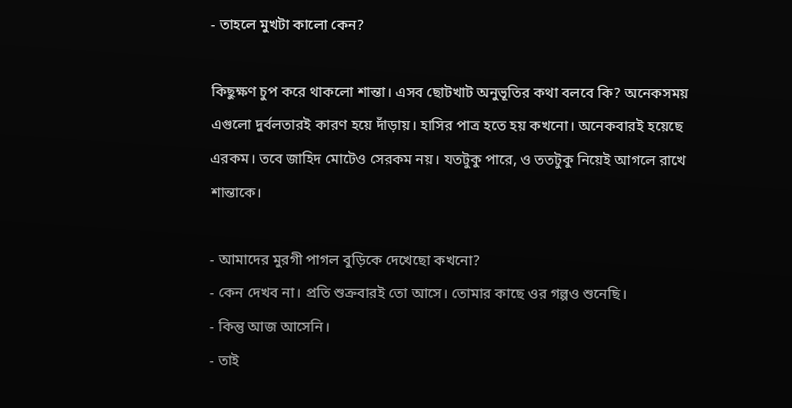- তাহলে মুখটা কালো কেন?

কিছুক্ষণ চুপ করে থাকলো শান্তা। এসব ছোটখাট অনুভূতির কথা বলবে কি? অনেকসময় এগুলো দুর্বলতারই কারণ হয়ে দাঁড়ায়। হাসির পাত্র হতে হয় কখনো। অনেকবারই হয়েছে এরকম। তবে জাহিদ মোটেও সেরকম নয়। যতটুকু পারে, ও ততটুকু নিয়েই আগলে রাখে শান্তাকে।

- আমাদের মুরগী পাগল বুড়িকে দেখেছো কখনো?
- কেন দেখব না। প্রতি শুক্রবারই তো আসে। তোমার কাছে ওর গল্পও শুনেছি।
- কিন্তু আজ আসেনি।
- তাই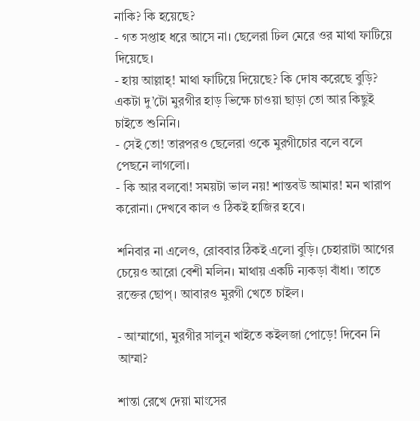নাকি? কি হয়েছে?
- গত সপ্তাহ ধরে আসে না। ছেলেরা ঢিল মেরে ওর মাথা ফাটিয়ে দিয়েছে।
- হায় আল্লাহ্! মাথা ফাটিয়ে দিয়েছে? কি দোষ করেছে বুড়ি? একটা দু’টো মুরগীর হাড় ভিক্ষে চাওয়া ছাড়া তো আর কিছুই চাইতে শুনিনি।
- সেই তো! তারপরও ছেলেরা ওকে মুরগীচোর বলে বলে পেছনে লাগলো।
- কি আর বলবো! সময়টা ভাল নয়! শান্তবউ আমার! মন খারাপ করোনা। দেখবে কাল ও ঠিকই হাজির হবে।

শনিবার না এলেও, রোববার ঠিকই এলো বুড়ি। চেহারাটা আগের চেয়েও আরো বেশী মলিন। মাথায় একটি ন্যকড়া বাঁধা। তাতে রক্তের ছোপ্। আবারও মুরগী খেতে চাইল।

- আম্মাগো, মুরগীর সালুন খাইতে কইলজা পোড়ে! দিবেন নি আম্মা?

শান্তা রেখে দেয়া মাংসের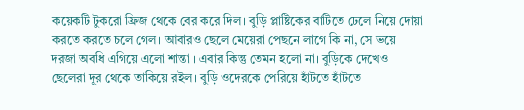কয়েকটি টুকরো ফ্রিজ থেকে বের করে দিল। বুড়ি প্লাষ্টিকের বাটিতে ঢেলে নিয়ে দোয়া করতে করতে চলে গেল। আবারও ছেলে মেয়েরা পেছনে লাগে কি না, সে ভয়ে দরজা অবধি এগিয়ে এলো শান্তা । এবার কিন্তু তেমন হলো না। বুড়িকে দেখেও ছেলেরা দূর থেকে তাকিয়ে রইল। বুড়ি ওদেরকে পেরিয়ে হাঁটতে হাঁটতে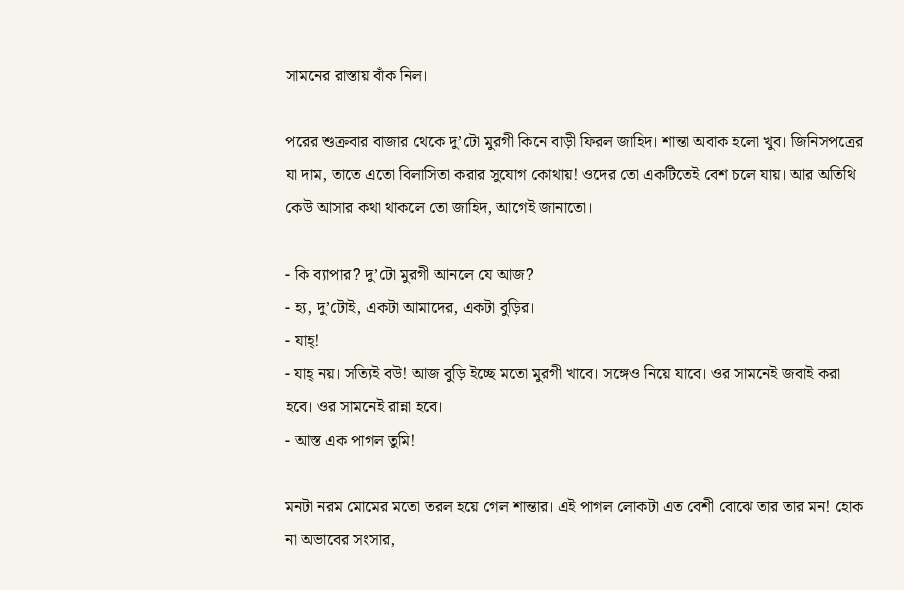সামনের রাস্তায় বাঁক নিল।

পরের শুক্রবার বাজার থেকে দু’টো মুরগী কিনে বাড়ী ফিরল জাহিদ। শান্তা অবাক হলো খুব। জিনিসপত্রের যা দাম, তাতে এতো বিলাসিতা করার সুযোগ কোথায়! ওদের তো একটিতেই বেশ চলে যায়। আর অতিথি কেউ আসার কথা থাকলে তো জাহিদ, আগেই জানাতো।

- কি ব্যাপার? দু’টো মুরগী আনলে যে আজ?
- হ্য, দু’টোই, একটা আমাদের, একটা বুড়ির।
- যাহ্!
- যাহ্ নয়। সত্যিই বউ! আজ বুড়ি ইচ্ছে মতো মুরগী খাবে। সঙ্গেও নিয়ে যাবে। ওর সামনেই জবাই করা হবে। ওর সামনেই রান্না হবে।
- আস্ত এক পাগল তুমি!

মনটা নরম মোমের মতো তরল হয়ে গেল শান্তার। এই পাগল লোকটা এত বেশী বোঝে তার তার মন! হোক না অভাবের সংসার,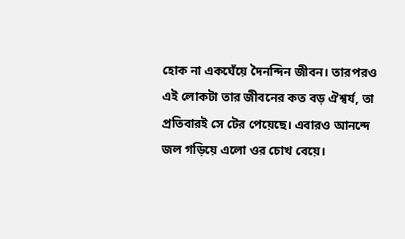হোক না একঘেঁয়ে দৈনন্দিন জীবন। তারপরও এই লোকটা তার জীবনের কত বড় ঐশ্বর্য, তা প্রতিবারই সে টের পেয়েছে। এবারও আনন্দে জল গড়িয়ে এলো ওর চোখ বেয়ে।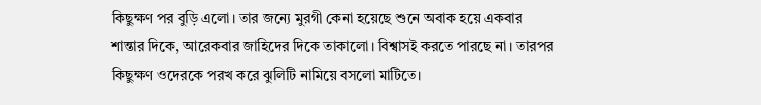কিছুক্ষণ পর বুড়ি এলো। তার জন্যে মুরগী কেনা হয়েছে শুনে অবাক হয়ে একবার শান্তার দিকে, আরেকবার জাহিদের দিকে তাকালো। বিশ্বাসই করতে পারছে না। তারপর কিছুক্ষণ ওদেরকে পরখ করে ঝুলিটি নামিয়ে বসলো মাটিতে।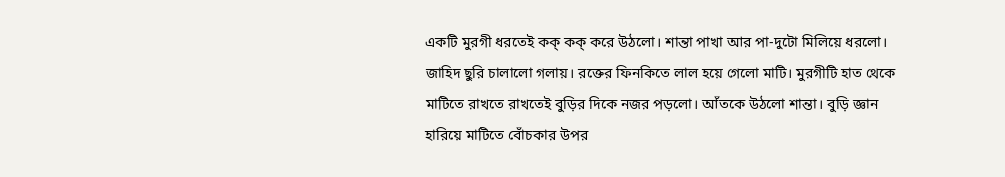একটি মুরগী ধরতেই কক্ কক্ করে উঠলো। শান্তা পাখা আর পা-দুটো মিলিয়ে ধরলো। জাহিদ ছুরি চালালো গলায়। রক্তের ফিনকিতে লাল হয়ে গেলো মাটি। মুরগীটি হাত থেকে মাটিতে রাখতে রাখতেই বুড়ির দিকে নজর পড়লো। আঁতকে উঠলো শান্তা। বুড়ি জ্ঞান হারিয়ে মাটিতে বোঁচকার উপর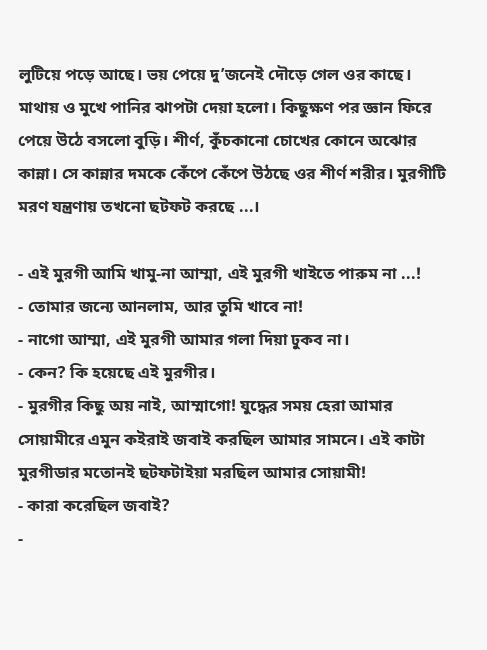লুটিয়ে পড়ে আছে। ভয় পেয়ে দু’জনেই দৌড়ে গেল ওর কাছে।
মাথায় ও মুখে পানির ঝাপটা দেয়া হলো। কিছুক্ষণ পর জ্ঞান ফিরে পেয়ে উঠে বসলো বুড়ি। শীর্ণ, কুঁচকানো চোখের কোনে অঝোর কান্না। সে কান্নার দমকে কেঁপে কেঁপে উঠছে ওর শীর্ণ শরীর। মুরগীটি মরণ যন্ত্রণায় তখনো ছটফট কর‌ছে ...।

- এই মুরগী আমি খামু-না আম্মা, এই মুরগী খাইতে পারুম না ...!
- তোমার জন্যে আনলাম, আর তুমি খাবে না!
- নাগো আম্মা, এই মুরগী আমার গলা দিয়া ঢুকব না।
- কেন? কি হয়েছে এই মুরগীর।
- মুরগীর কিছু অয় নাই, আম্মাগো! যুদ্ধের সময় হেরা আমার সোয়ামীরে এমুন কইরাই জবাই করছিল আমার সামনে। এই কাটা মুরগীডার মতোনই ছটফটাইয়া মরছিল আমার সোয়ামী!
- কারা করেছিল জবাই?
-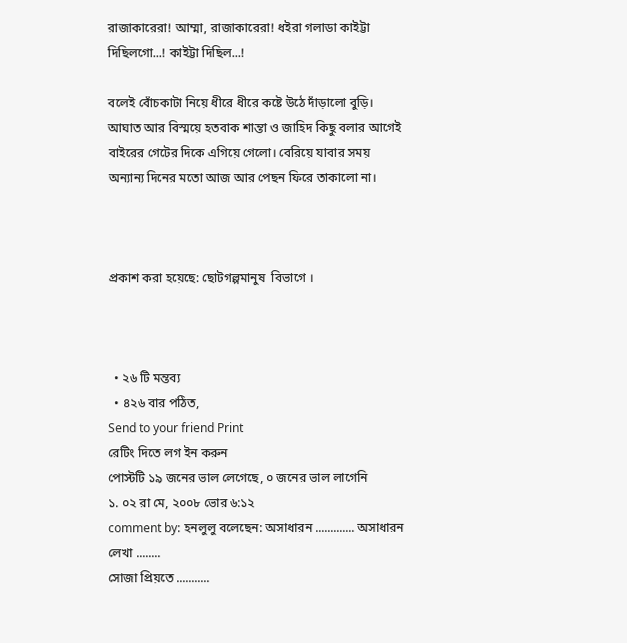রাজাকারেরা! আম্মা, রাজাকারেরা! ধইরা গলাডা কাইট্টা দিছিলগো...! কাইট্টা দিছিল...!

বলেই বোঁচকাটা নিয়ে ধীরে ধীরে কষ্টে উঠে দাঁড়ালো বুড়ি। আঘাত আর বিস্ময়ে হতবাক শান্তা ও জাহিদ কিছু বলার আগেই বাইরের গেটের দিকে এগিয়ে গেলো। বেরিয়ে যাবার সময় অন্যান্য দিনের মতো আজ আর পেছন ফিরে তাকালো না।



প্রকাশ করা হয়েছে: ছোটগল্পমানুষ  বিভাগে ।



  • ২৬ টি মন্তব্য
  • ৪২৬ বার পঠিত,
Send to your friend Print
রেটিং দিতে লগ ইন করুন
পোস্টটি ১৯ জনের ভাল লেগেছে, ০ জনের ভাল লাগেনি
১. ০২ রা মে, ২০০৮ ভোর ৬:১২
comment by: হনলুলু বলেছেন: অসাধারন ............. অসাধারন লেখা ........
সোজা প্রিয়তে ...........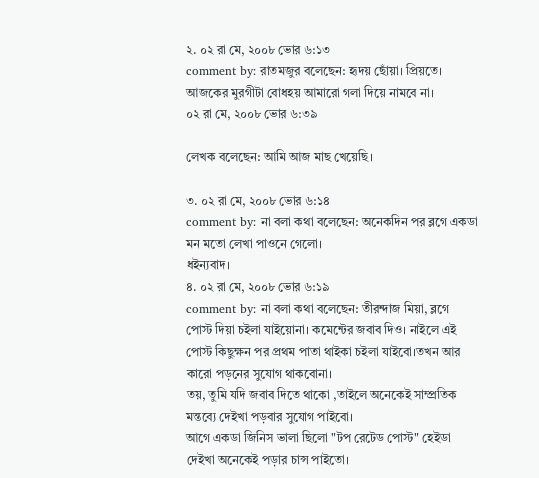২. ০২ রা মে, ২০০৮ ভোর ৬:১৩
comment by: রাতমজুর বলেছেন: হৃদয় ছোঁয়া। প্রিয়তে। আজকের মুরগীটা বোধহয় আমারো গলা দিয়ে নামবে না।
০২ রা মে, ২০০৮ ভোর ৬:৩৯

লেখক বলেছেন: আমি আজ মাছ খেয়েছি।

৩. ০২ রা মে, ২০০৮ ভোর ৬:১৪
comment by: না বলা কথা বলেছেন: অনেকদিন পর ব্লগে একডা মন মতো লেখা পাওনে গেলো।
ধইন্যবাদ।
৪. ০২ রা মে, ২০০৮ ভোর ৬:১৯
comment by: না বলা কথা বলেছেন: তীরন্দাজ মিয়া, ব্লগে পোস্ট দিয়া চইলা যাইয়োনা। কমেন্টের জবাব দিও। নাইলে এই পোস্ট কিছুক্ষন পর প্রথম পাতা থাইকা চইলা যাইবো।তখন আর কারো পড়নের সুযোগ থাকবোনা।
তয়, তুমি যদি জবাব দিতে থাকো ,তাইলে অনেকেই সাম্প্রতিক মন্তব্যে দেইখা পড়বার সুযোগ পাইবো।
আগে একডা জিনিস ভালা ছিলো "টপ রেটেড পোস্ট" হেইডা দেইখা অনেকেই পড়ার চান্স পাইতো।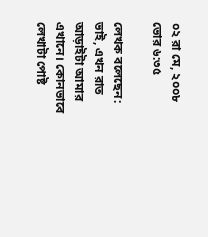০২ রা মে, ২০০৮ ভোর ৬:৩৫

লেখক বলেছেন: ভাই, এখন রাত আড়াইটা আমার এখানে। কোনভাবে লেখাটা পোষ্ট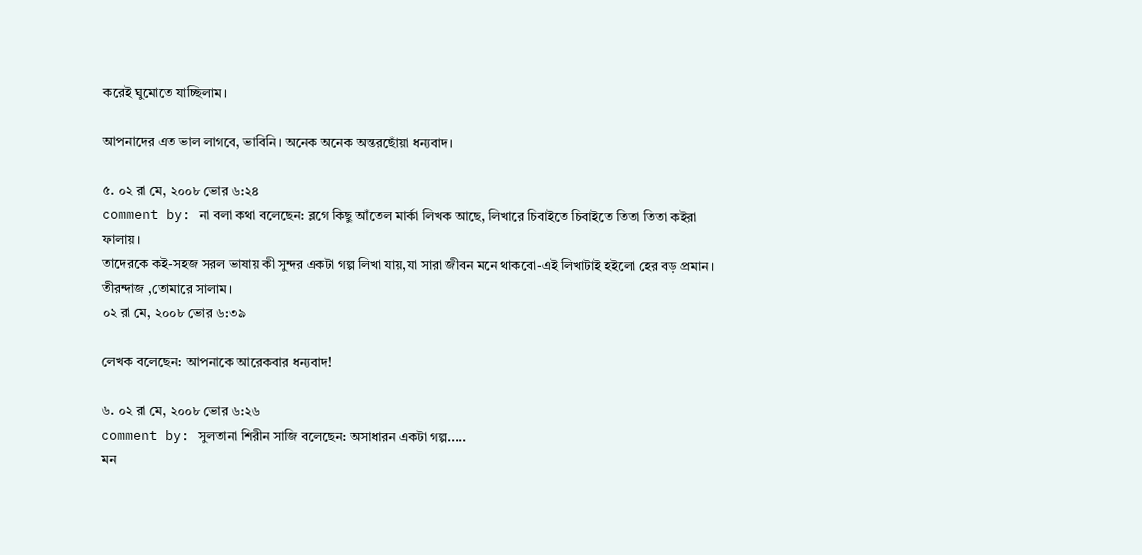করেই ঘুমোতে যাচ্ছিলাম।

আপনাদের এত ভাল লাগবে, ভাবিনি। অনেক অনেক অন্তরছোঁয়া ধন্যবাদ।

৫. ০২ রা মে, ২০০৮ ভোর ৬:২৪
comment by: না বলা কথা বলেছেন: ব্লগে কিছু আঁতেল মার্কা লিখক আছে, লিখারে চিবাইতে চিবাইতে তিতা তিতা কইরা ফালায়।
তাদেরকে কই-সহজ সরল ভাষায় কী সুন্দর একটা গল্প লিখা যায়,যা সারা জীবন মনে থাকবো-এই লিখাটাই হইলো হের বড় প্রমান।
তীরন্দাজ ,তোমারে সালাম।
০২ রা মে, ২০০৮ ভোর ৬:৩৯

লেখক বলেছেন: আপনাকে আরেকবার ধন্যবাদ!

৬. ০২ রা মে, ২০০৮ ভোর ৬:২৬
comment by: সুলতানা শিরীন সাজি বলেছেন: অসাধারন একটা গল্প.....
মন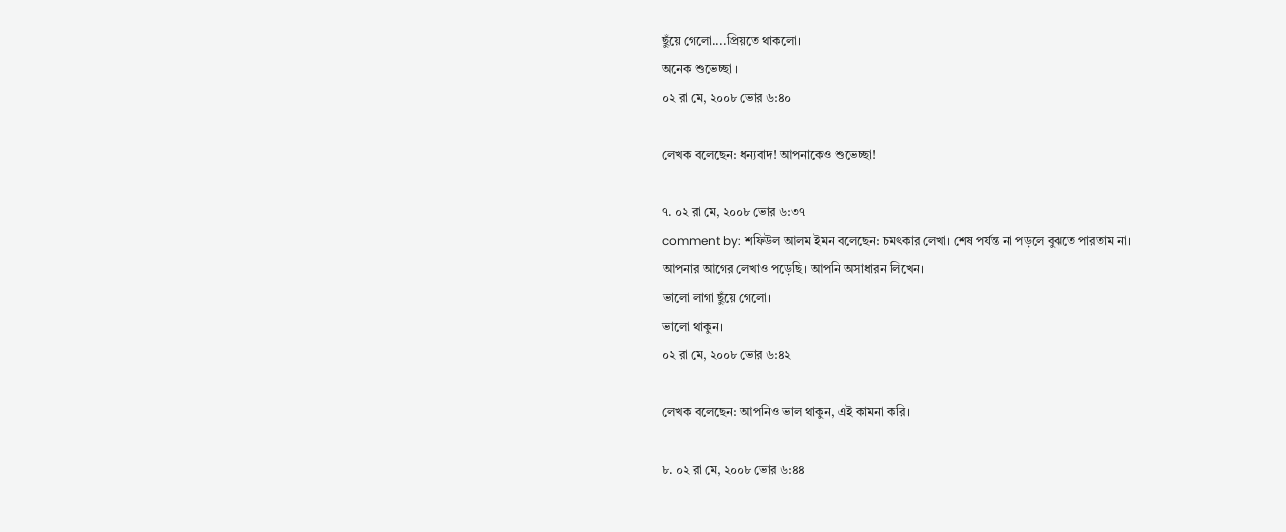ছুঁয়ে গেলো....প্রিয়তে থাকলো।
অনেক শুভেচ্ছা ।
০২ রা মে, ২০০৮ ভোর ৬:৪০

লেখক বলেছেন: ধন্যবাদ! আপনাকেও শুভেচ্ছা!

৭. ০২ রা মে, ২০০৮ ভোর ৬:৩৭
comment by: শফিউল আলম ইমন বলেছেন: চমৎকার লেখা। শেষ পর্যন্ত না পড়লে বুঝতে পারতাম না।
আপনার আগের লেখাও পড়েছি। আপনি অসাধারন লিখেন।
ভালো লাগা ছুঁয়ে গেলো।
ভালো থাকুন।
০২ রা মে, ২০০৮ ভোর ৬:৪২

লেখক বলেছেন: আপনিও ভাল থাকুন, এই কামনা করি।

৮. ০২ রা মে, ২০০৮ ভোর ৬:৪৪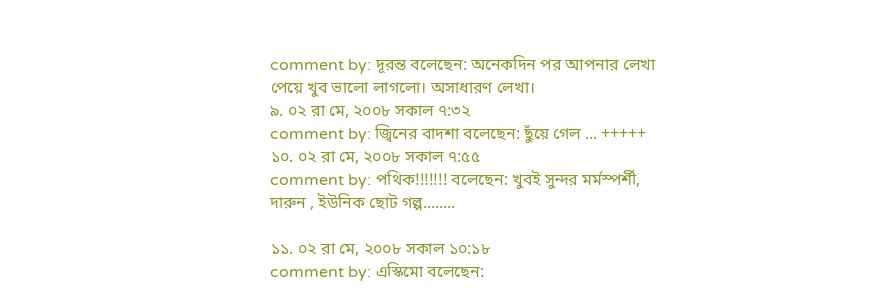comment by: দূরন্ত বলেছেন: অনেকদিন পর আপনার লেখা পেয়ে খুব ভালো লাগলো। অসাধারণ লেখা।
৯. ০২ রা মে, ২০০৮ সকাল ৭:৩২
comment by: জ্বিনের বাদশা বলেছেন: ছুঁয়ে গেল ... +++++
১০. ০২ রা মে, ২০০৮ সকাল ৭:৫৫
comment by: পথিক!!!!!!! বলেছেন: খুবই সুন্দর মর্মস্পর্শী, দারুন , ইউনিক ছোট গল্প........

১১. ০২ রা মে, ২০০৮ সকাল ১০:১৮
comment by: এস্কিমো বলেছেন: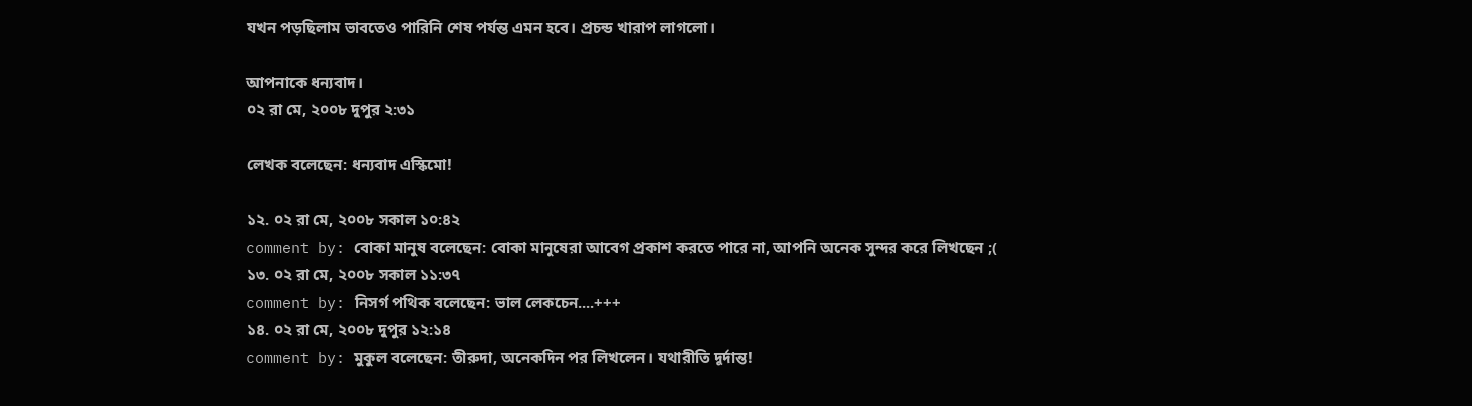যখন পড়ছিলাম ভাবতেও পারিনি শেষ পর্যন্ত এমন হবে। প্রচন্ড খারাপ লাগলো।

আপনাকে ধন্যবাদ।
০২ রা মে, ২০০৮ দুপুর ২:৩১

লেখক বলেছেন: ধন্যবাদ এস্কিমো!

১২. ০২ রা মে, ২০০৮ সকাল ১০:৪২
comment by: বোকা মানুষ বলেছেন: বোকা মানুষেরা আবেগ প্রকাশ করতে পারে না, আপনি অনেক সুন্দর করে লিখছেন ;(
১৩. ০২ রা মে, ২০০৮ সকাল ১১:৩৭
comment by: নিসর্গ পথিক বলেছেন: ভাল লেকচেন....+++
১৪. ০২ রা মে, ২০০৮ দুপুর ১২:১৪
comment by: মুকুল বলেছেন: তীরুদা, অনেকদিন পর লিখলেন। যথারীতি দূর্দান্ত!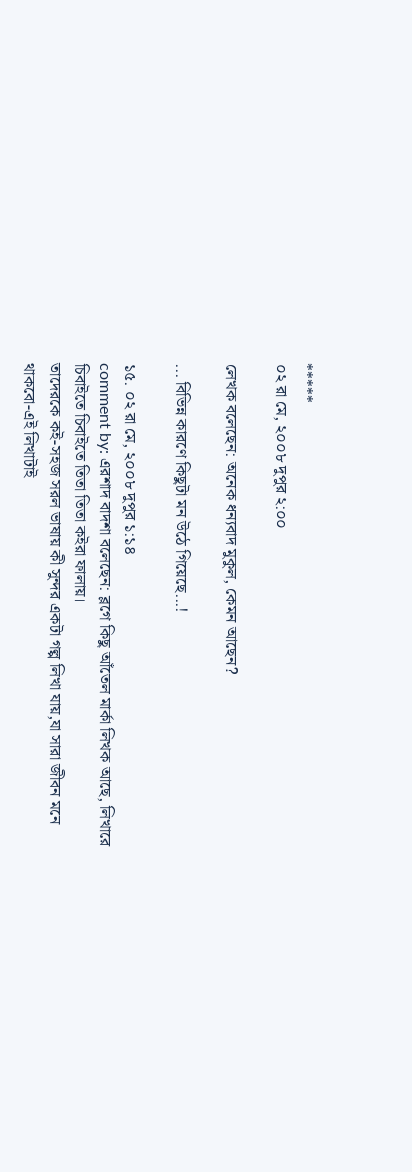*****
০২ রা মে, ২০০৮ দুপুর ২:০০

লেখক বলেছেন: অনেক ধন্যবাদ মুকুল, কেমন আছেন?

... বিভিন্ন কারণে কিছুটা মন উঠে গিয়েছে...!

১৫. ০২ রা মে, ২০০৮ দুপুর ১:১৪
comment by: এরশাদ বাদশা বলেছেন: ব্লগে কিছু আঁতেল মার্কা লিখক আছে, লিখারে চিবাইতে চিবাইতে তিতা তিতা কইরা ফালায়।
তাদেরকে কই-সহজ সরল ভাষায় কী সুন্দর একটা গল্প লিখা যায়,যা সারা জীবন মনে থাকবো-এই লিখাটাই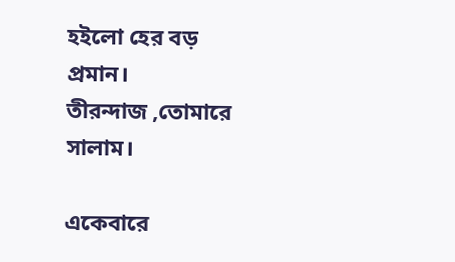হইলো হের বড় প্রমান।
তীরন্দাজ ,তোমারে সালাম।

একেবারে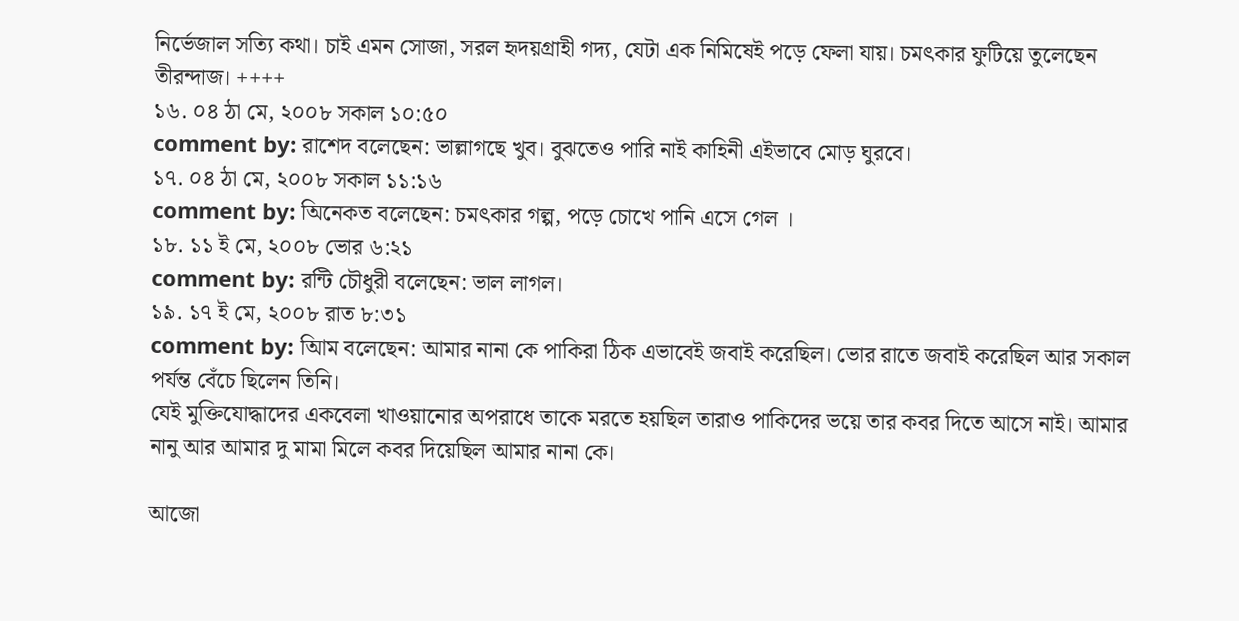নির্ভেজাল সত্যি কথা। চাই এমন সোজা, সরল হৃদয়গ্রাহী গদ্য, যেটা এক নিমিষেই পড়ে ফেলা যায়। চমৎকার ফুটিয়ে তুলেছেন তীরন্দাজ। ++++
১৬. ০৪ ঠা মে, ২০০৮ সকাল ১০:৫০
comment by: রাশেদ বলেছেন: ভাল্লাগছে খুব। বুঝতেও পারি নাই কাহিনী এইভাবে মোড় ঘুরবে।
১৭. ০৪ ঠা মে, ২০০৮ সকাল ১১:১৬
comment by: অিনেকত বলেছেন: চমৎকার গল্প, পড়ে চোখে পানি এসে গেল ।
১৮. ১১ ই মে, ২০০৮ ভোর ৬:২১
comment by: রন্টি চৌধুরী বলেছেন: ভাল লাগল।
১৯. ১৭ ই মে, ২০০৮ রাত ৮:৩১
comment by: আিম বলেছেন: আমার নানা কে পাকিরা ঠিক এভাবেই জবাই করেছিল। ভোর রাতে জবাই করেছিল আর সকাল পর্যন্ত বেঁচে ছিলেন তিনি।
যেই মুক্তিযোদ্ধাদের একবেলা খাওয়ানোর অপরাধে তাকে মরতে হয়ছিল তারাও পাকিদের ভয়ে তার কবর দিতে আসে নাই। আমার নানু আর আমার দু মামা মিলে কবর দিয়েছিল আমার নানা কে।

আজো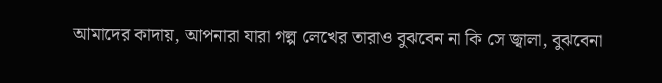আমাদের কাদায়, আপনারা যারা গল্প লেখের তারাও বুঝবেন না কি সে জ্বালা, বুঝবেনা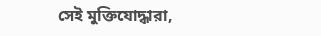সেই মুক্তিযোদ্ধারা,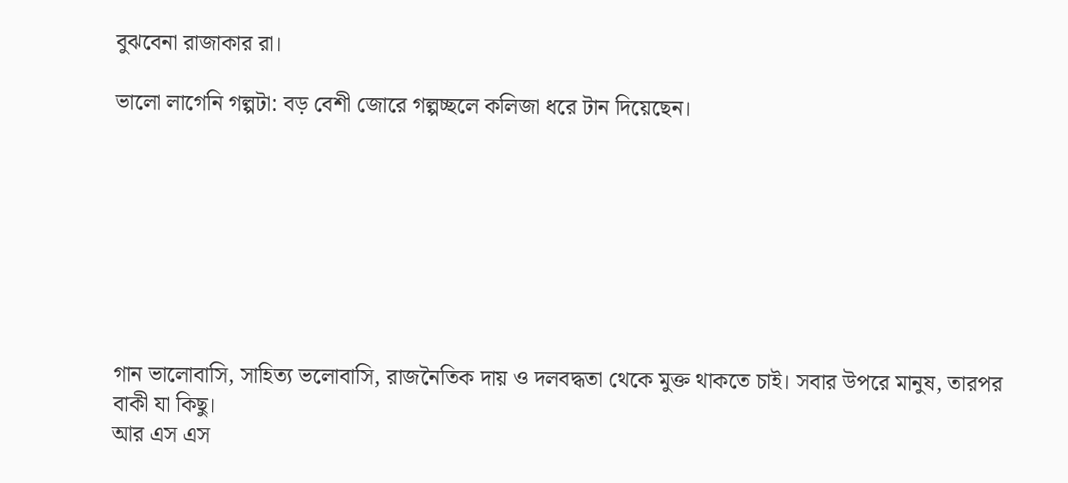বুঝবেনা রাজাকার রা।

ভালো লাগেনি গল্পটা: বড় বেশী জোরে গল্পচ্ছলে কলিজা ধরে টান দিয়েছেন।








গান ভালোবাসি, সাহিত্য ভলোবাসি, রাজনৈতিক দায় ও দলবদ্ধতা থেকে মুক্ত থাকতে চাই। সবার উপরে মানুষ, তারপর বাকী যা কিছু।
আর এস এস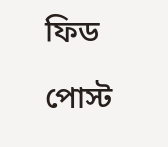ফিড

পোস্ট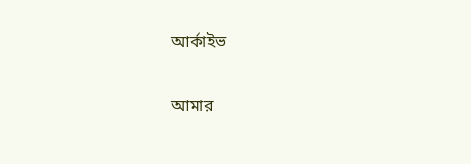আর্কাইভ

আমার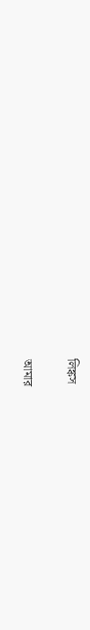লিঙ্কস

আমার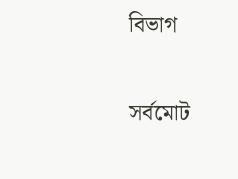বিভাগ

সর্বমোট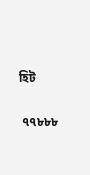হিট

 ৭৭৮৮৮